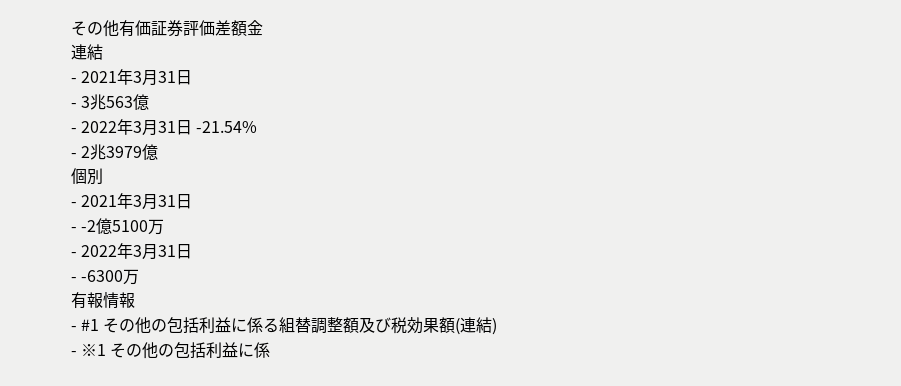その他有価証券評価差額金
連結
- 2021年3月31日
- 3兆563億
- 2022年3月31日 -21.54%
- 2兆3979億
個別
- 2021年3月31日
- -2億5100万
- 2022年3月31日
- -6300万
有報情報
- #1 その他の包括利益に係る組替調整額及び税効果額(連結)
- ※1 その他の包括利益に係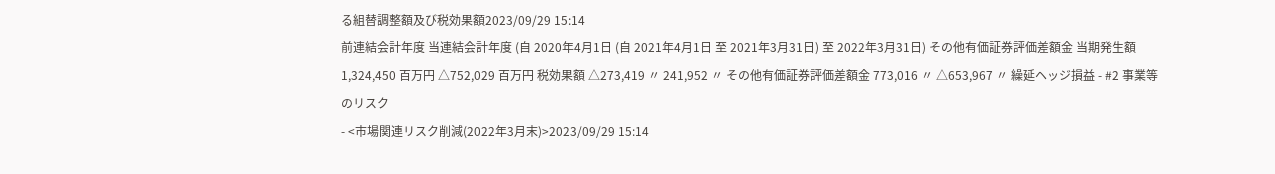る組替調整額及び税効果額2023/09/29 15:14
前連結会計年度 当連結会計年度 (自 2020年4月1日 (自 2021年4月1日 至 2021年3月31日) 至 2022年3月31日) その他有価証券評価差額金 当期発生額 1,324,450 百万円 △752,029 百万円 税効果額 △273,419 〃 241,952 〃 その他有価証券評価差額金 773,016 〃 △653,967 〃 繰延ヘッジ損益 - #2 事業等のリスク
- <市場関連リスク削減(2022年3月末)>2023/09/29 15:14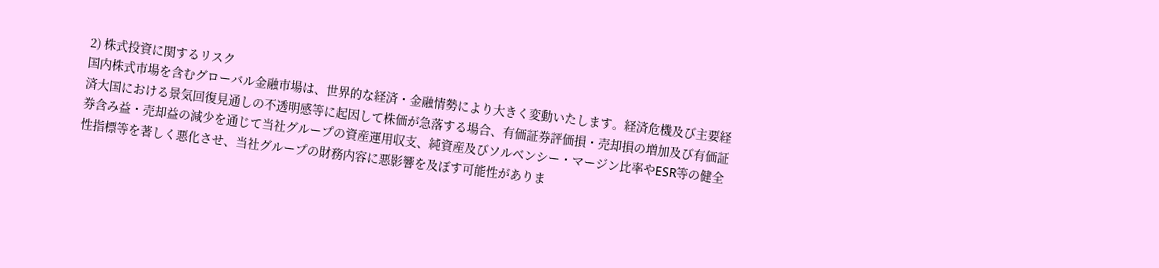2) 株式投資に関するリスク
国内株式市場を含むグローバル金融市場は、世界的な経済・金融情勢により大きく変動いたします。経済危機及び主要経済大国における景気回復見通しの不透明感等に起因して株価が急落する場合、有価証券評価損・売却損の増加及び有価証券含み益・売却益の減少を通じて当社グループの資産運用収支、純資産及びソルベンシー・マージン比率やESR等の健全性指標等を著しく悪化させ、当社グループの財務内容に悪影響を及ぼす可能性がありま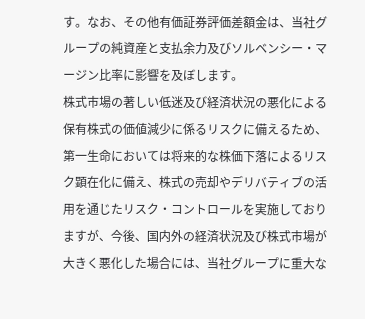す。なお、その他有価証券評価差額金は、当社グループの純資産と支払余力及びソルベンシー・マージン比率に影響を及ぼします。
株式市場の著しい低迷及び経済状況の悪化による保有株式の価値減少に係るリスクに備えるため、第一生命においては将来的な株価下落によるリスク顕在化に備え、株式の売却やデリバティブの活用を通じたリスク・コントロールを実施しておりますが、今後、国内外の経済状況及び株式市場が大きく悪化した場合には、当社グループに重大な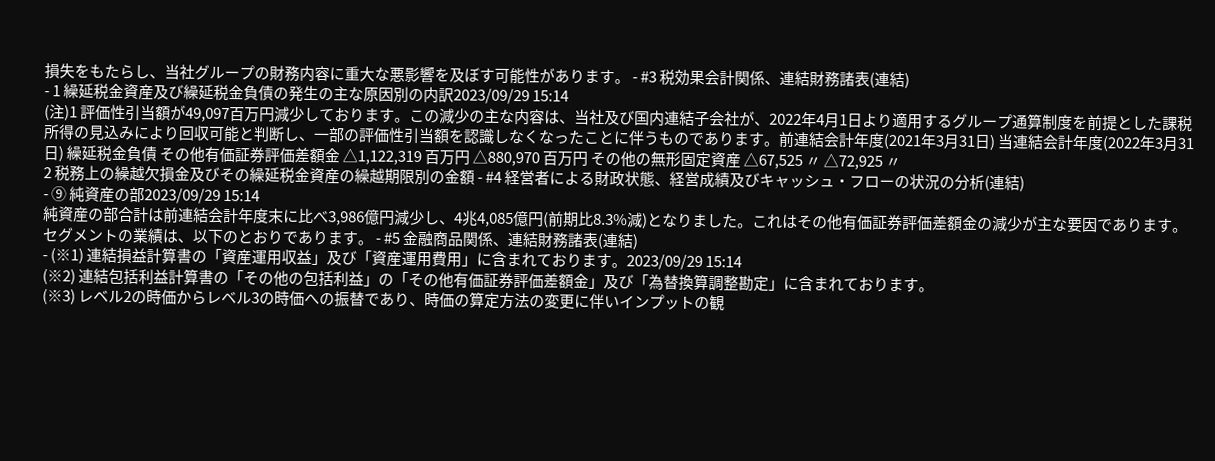損失をもたらし、当社グループの財務内容に重大な悪影響を及ぼす可能性があります。 - #3 税効果会計関係、連結財務諸表(連結)
- 1 繰延税金資産及び繰延税金負債の発生の主な原因別の内訳2023/09/29 15:14
(注)1 評価性引当額が49,097百万円減少しております。この減少の主な内容は、当社及び国内連結子会社が、2022年4月1日より適用するグループ通算制度を前提とした課税所得の見込みにより回収可能と判断し、一部の評価性引当額を認識しなくなったことに伴うものであります。前連結会計年度(2021年3月31日) 当連結会計年度(2022年3月31日) 繰延税金負債 その他有価証券評価差額金 △1,122,319 百万円 △880,970 百万円 その他の無形固定資産 △67,525 〃 △72,925 〃
2 税務上の繰越欠損金及びその繰延税金資産の繰越期限別の金額 - #4 経営者による財政状態、経営成績及びキャッシュ・フローの状況の分析(連結)
- ⑨ 純資産の部2023/09/29 15:14
純資産の部合計は前連結会計年度末に比べ3,986億円減少し、4兆4,085億円(前期比8.3%減)となりました。これはその他有価証券評価差額金の減少が主な要因であります。
セグメントの業績は、以下のとおりであります。 - #5 金融商品関係、連結財務諸表(連結)
- (※1) 連結損益計算書の「資産運用収益」及び「資産運用費用」に含まれております。2023/09/29 15:14
(※2) 連結包括利益計算書の「その他の包括利益」の「その他有価証券評価差額金」及び「為替換算調整勘定」に含まれております。
(※3) レベル2の時価からレベル3の時価への振替であり、時価の算定方法の変更に伴いインプットの観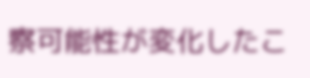察可能性が変化したこ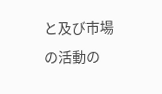と及び市場の活動の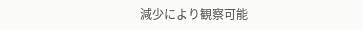減少により観察可能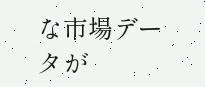な市場データが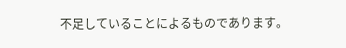不足していることによるものであります。